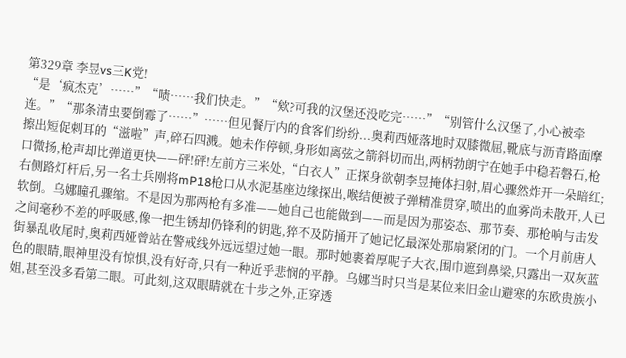第329章 李昱vs三K党!
“是‘疯杰克’……”“啧……我们快走。”“欸?可我的汉堡还没吃完……”“别管什么汉堡了,小心被牵连。”“那条清虫要倒霉了……”……但见餐厅内的食客们纷纷...奥莉西娅落地时双膝微屈,靴底与沥青路面摩擦出短促刺耳的“滋啦”声,碎石四溅。她未作停顿,身形如离弦之箭斜切而出,两柄勃朗宁在她手中稳若磐石,枪口微扬,枪声却比弹道更快——砰!砰!左前方三米处,“白衣人”正探身欲朝李昱掩体扫射,眉心骤然炸开一朵暗红;右侧路灯杆后,另一名士兵刚将mP18枪口从水泥基座边缘探出,喉结便被子弹精准贯穿,喷出的血雾尚未散开,人已软倒。乌娜瞳孔骤缩。不是因为那两枪有多准——她自己也能做到——而是因为那姿态、那节奏、那枪响与击发之间毫秒不差的呼吸感,像一把生锈却仍锋利的钥匙,猝不及防捅开了她记忆最深处那扇紧闭的门。一个月前唐人街暴乱收尾时,奥莉西娅曾站在警戒线外远远望过她一眼。那时她裹着厚呢子大衣,围巾遮到鼻梁,只露出一双灰蓝色的眼睛,眼神里没有惊惧,没有好奇,只有一种近乎悲悯的平静。乌娜当时只当是某位来旧金山避寒的东欧贵族小姐,甚至没多看第二眼。可此刻,这双眼睛就在十步之外,正穿透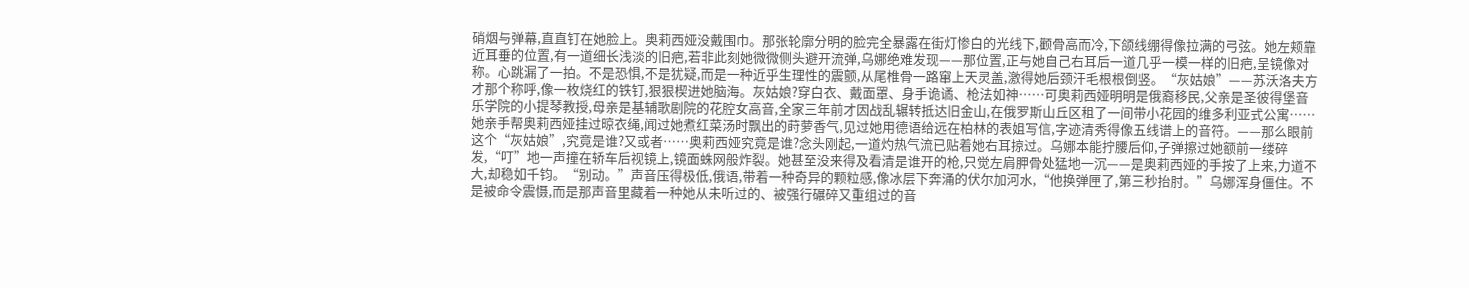硝烟与弹幕,直直钉在她脸上。奥莉西娅没戴围巾。那张轮廓分明的脸完全暴露在街灯惨白的光线下,颧骨高而冷,下颌线绷得像拉满的弓弦。她左颊靠近耳垂的位置,有一道细长浅淡的旧疤,若非此刻她微微侧头避开流弹,乌娜绝难发现——那位置,正与她自己右耳后一道几乎一模一样的旧疤,呈镜像对称。心跳漏了一拍。不是恐惧,不是犹疑,而是一种近乎生理性的震颤,从尾椎骨一路窜上天灵盖,激得她后颈汗毛根根倒竖。“灰姑娘”——苏沃洛夫方才那个称呼,像一枚烧红的铁钉,狠狠楔进她脑海。灰姑娘?穿白衣、戴面罩、身手诡谲、枪法如神……可奥莉西娅明明是俄裔移民,父亲是圣彼得堡音乐学院的小提琴教授,母亲是基辅歌剧院的花腔女高音,全家三年前才因战乱辗转抵达旧金山,在俄罗斯山丘区租了一间带小花园的维多利亚式公寓……她亲手帮奥莉西娅挂过晾衣绳,闻过她煮红菜汤时飘出的莳萝香气,见过她用德语给远在柏林的表姐写信,字迹清秀得像五线谱上的音符。——那么眼前这个“灰姑娘”,究竟是谁?又或者……奥莉西娅究竟是谁?念头刚起,一道灼热气流已贴着她右耳掠过。乌娜本能拧腰后仰,子弹擦过她额前一缕碎发,“叮”地一声撞在轿车后视镜上,镜面蛛网般炸裂。她甚至没来得及看清是谁开的枪,只觉左肩胛骨处猛地一沉——是奥莉西娅的手按了上来,力道不大,却稳如千钧。“别动。”声音压得极低,俄语,带着一种奇异的颗粒感,像冰层下奔涌的伏尔加河水,“他换弹匣了,第三秒抬肘。”乌娜浑身僵住。不是被命令震慑,而是那声音里藏着一种她从未听过的、被强行碾碎又重组过的音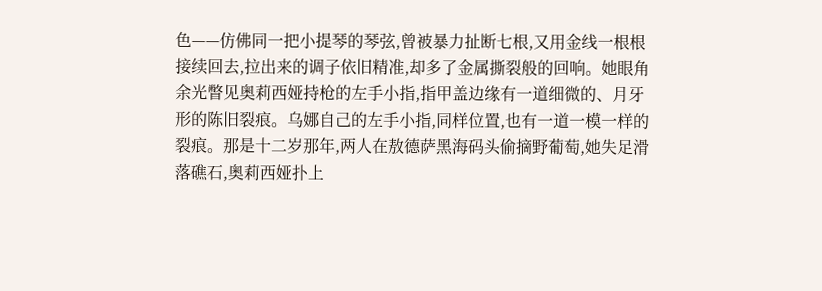色——仿佛同一把小提琴的琴弦,曾被暴力扯断七根,又用金线一根根接续回去,拉出来的调子依旧精准,却多了金属撕裂般的回响。她眼角余光瞥见奥莉西娅持枪的左手小指,指甲盖边缘有一道细微的、月牙形的陈旧裂痕。乌娜自己的左手小指,同样位置,也有一道一模一样的裂痕。那是十二岁那年,两人在敖德萨黑海码头偷摘野葡萄,她失足滑落礁石,奥莉西娅扑上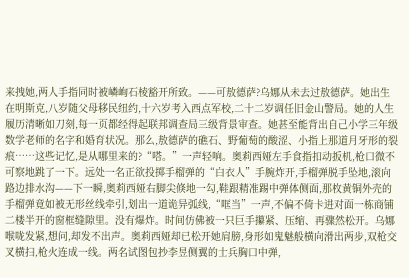来拽她,两人手指同时被嶙峋石棱豁开所致。——可敖德萨?乌娜从未去过敖德萨。她出生在明斯克,八岁随父母移民纽约,十六岁考入西点军校,二十二岁调任旧金山警局。她的人生履历清晰如刀刻,每一页都经得起联邦调查局三级背景审查。她甚至能背出自己小学三年级数学老师的名字和婚育状况。那么,敖德萨的礁石、野葡萄的酸涩、小指上那道月牙形的裂痕……这些记忆,是从哪里来的?“嗒。”一声轻响。奥莉西娅左手食指扣动扳机,枪口微不可察地跳了一下。远处一名正欲投掷手榴弹的“白衣人”手腕炸开,手榴弹脱手坠地,滚向路边排水沟——下一瞬,奥莉西娅右脚尖倏地一勾,鞋跟精准踢中弹体侧面,那枚黄铜外壳的手榴弹竟如被无形丝线牵引,划出一道诡异弧线,“哐当”一声,不偏不倚卡进对面一栋商铺二楼半开的窗框缝隙里。没有爆炸。时间仿佛被一只巨手攥紧、压缩、再骤然松开。乌娜喉咙发紧,想问,却发不出声。奥莉西娅却已松开她肩膀,身形如鬼魅般横向滑出两步,双枪交叉横扫,枪火连成一线。两名试图包抄李昱侧翼的士兵胸口中弹,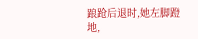踉跄后退时,她左脚蹬地,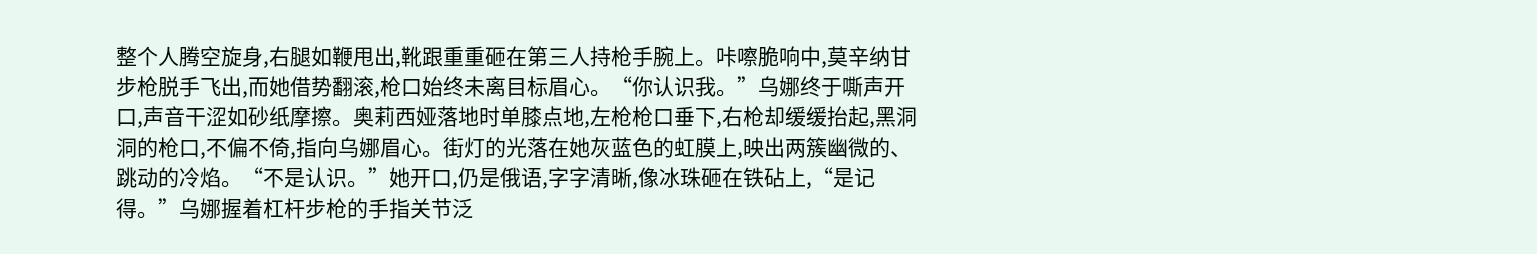整个人腾空旋身,右腿如鞭甩出,靴跟重重砸在第三人持枪手腕上。咔嚓脆响中,莫辛纳甘步枪脱手飞出,而她借势翻滚,枪口始终未离目标眉心。“你认识我。”乌娜终于嘶声开口,声音干涩如砂纸摩擦。奥莉西娅落地时单膝点地,左枪枪口垂下,右枪却缓缓抬起,黑洞洞的枪口,不偏不倚,指向乌娜眉心。街灯的光落在她灰蓝色的虹膜上,映出两簇幽微的、跳动的冷焰。“不是认识。”她开口,仍是俄语,字字清晰,像冰珠砸在铁砧上,“是记得。”乌娜握着杠杆步枪的手指关节泛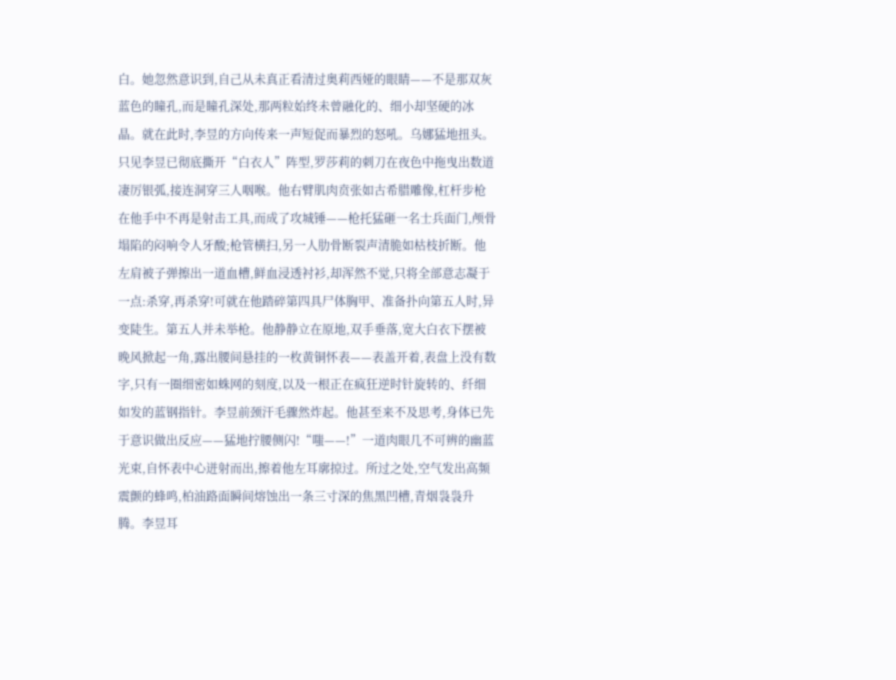白。她忽然意识到,自己从未真正看清过奥莉西娅的眼睛——不是那双灰蓝色的瞳孔,而是瞳孔深处,那两粒始终未曾融化的、细小却坚硬的冰晶。就在此时,李昱的方向传来一声短促而暴烈的怒吼。乌娜猛地扭头。只见李昱已彻底撕开“白衣人”阵型,罗莎莉的刺刀在夜色中拖曳出数道凄厉银弧,接连洞穿三人咽喉。他右臂肌肉贲张如古希腊雕像,杠杆步枪在他手中不再是射击工具,而成了攻城锤——枪托猛砸一名士兵面门,颅骨塌陷的闷响令人牙酸;枪管横扫,另一人肋骨断裂声清脆如枯枝折断。他左肩被子弹擦出一道血槽,鲜血浸透衬衫,却浑然不觉,只将全部意志凝于一点:杀穿,再杀穿!可就在他踏碎第四具尸体胸甲、准备扑向第五人时,异变陡生。第五人并未举枪。他静静立在原地,双手垂落,宽大白衣下摆被晚风掀起一角,露出腰间悬挂的一枚黄铜怀表——表盖开着,表盘上没有数字,只有一圈细密如蛛网的刻度,以及一根正在疯狂逆时针旋转的、纤细如发的蓝钢指针。李昱前颈汗毛骤然炸起。他甚至来不及思考,身体已先于意识做出反应——猛地拧腰侧闪!“嗤——!”一道肉眼几不可辨的幽蓝光束,自怀表中心迸射而出,擦着他左耳廓掠过。所过之处,空气发出高频震颤的蜂鸣,柏油路面瞬间熔蚀出一条三寸深的焦黑凹槽,青烟袅袅升腾。李昱耳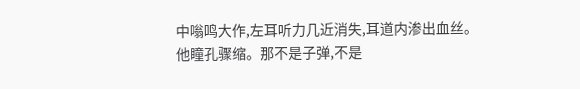中嗡鸣大作,左耳听力几近消失,耳道内渗出血丝。他瞳孔骤缩。那不是子弹,不是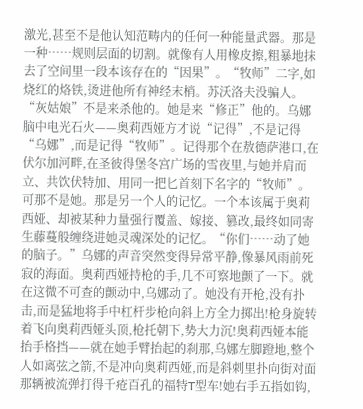激光,甚至不是他认知范畴内的任何一种能量武器。那是一种……规则层面的切割。就像有人用橡皮擦,粗暴地抹去了空间里一段本该存在的“因果”。“牧师”二字,如烧红的烙铁,烫进他所有神经末梢。苏沃洛夫没骗人。“灰姑娘”不是来杀他的。她是来“修正”他的。乌娜脑中电光石火——奥莉西娅方才说“记得”,不是记得“乌娜”,而是记得“牧师”。记得那个在敖德萨港口,在伏尔加河畔,在圣彼得堡冬宫广场的雪夜里,与她并肩而立、共饮伏特加、用同一把匕首刻下名字的“牧师”。可那不是她。那是另一个人的记忆。一个本该属于奥莉西娅、却被某种力量强行覆盖、嫁接、篡改,最终如同寄生藤蔓般缠绕进她灵魂深处的记忆。“你们……动了她的脑子。”乌娜的声音突然变得异常平静,像暴风雨前死寂的海面。奥莉西娅持枪的手,几不可察地颤了一下。就在这微不可查的颤动中,乌娜动了。她没有开枪,没有扑击,而是猛地将手中杠杆步枪向斜上方全力掷出!枪身旋转着飞向奥莉西娅头顶,枪托朝下,势大力沉!奥莉西娅本能抬手格挡——就在她手臂抬起的刹那,乌娜左脚蹬地,整个人如离弦之箭,不是冲向奥莉西娅,而是斜刺里扑向街对面那辆被流弹打得千疮百孔的福特T型车!她右手五指如钩,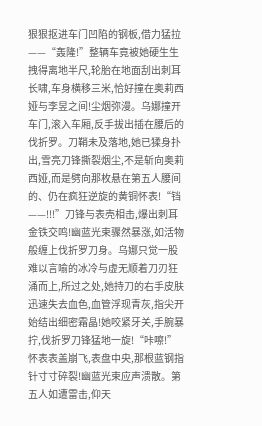狠狠抠进车门凹陷的钢板,借力猛拉——“轰隆!”整辆车竟被她硬生生拽得离地半尺,轮胎在地面刮出刺耳长啸,车身横移三米,恰好撞在奥莉西娅与李昱之间!尘烟弥漫。乌娜撞开车门,滚入车厢,反手拔出插在腰后的伐折罗。刀鞘未及落地,她已猱身扑出,雪亮刀锋撕裂烟尘,不是斩向奥莉西娅,而是劈向那枚悬在第五人腰间的、仍在疯狂逆旋的黄铜怀表!“铛——!!!”刀锋与表壳相击,爆出刺耳金铁交鸣!幽蓝光束骤然暴涨,如活物般缠上伐折罗刀身。乌娜只觉一股难以言喻的冰冷与虚无顺着刀刃狂涌而上,所过之处,她持刀的右手皮肤迅速失去血色,血管浮现青灰,指尖开始结出细密霜晶!她咬紧牙关,手腕暴拧,伐折罗刀锋猛地一旋!“咔嚓!”怀表表盖崩飞,表盘中央,那根蓝钢指针寸寸碎裂!幽蓝光束应声溃散。第五人如遭雷击,仰天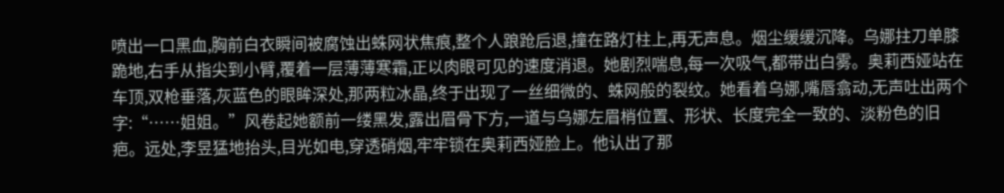喷出一口黑血,胸前白衣瞬间被腐蚀出蛛网状焦痕,整个人踉跄后退,撞在路灯柱上,再无声息。烟尘缓缓沉降。乌娜拄刀单膝跪地,右手从指尖到小臂,覆着一层薄薄寒霜,正以肉眼可见的速度消退。她剧烈喘息,每一次吸气,都带出白雾。奥莉西娅站在车顶,双枪垂落,灰蓝色的眼眸深处,那两粒冰晶,终于出现了一丝细微的、蛛网般的裂纹。她看着乌娜,嘴唇翕动,无声吐出两个字:“……姐姐。”风卷起她额前一缕黑发,露出眉骨下方,一道与乌娜左眉梢位置、形状、长度完全一致的、淡粉色的旧疤。远处,李昱猛地抬头,目光如电,穿透硝烟,牢牢锁在奥莉西娅脸上。他认出了那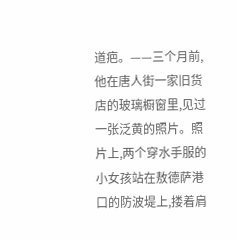道疤。——三个月前,他在唐人街一家旧货店的玻璃橱窗里,见过一张泛黄的照片。照片上,两个穿水手服的小女孩站在敖德萨港口的防波堤上,搂着肩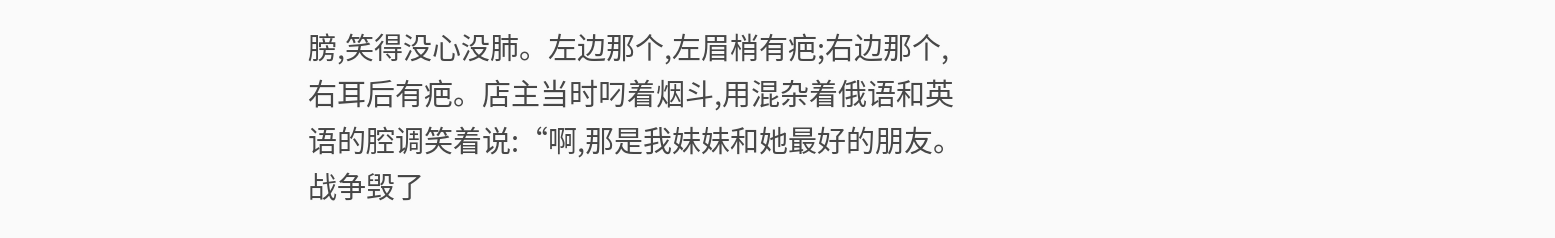膀,笑得没心没肺。左边那个,左眉梢有疤;右边那个,右耳后有疤。店主当时叼着烟斗,用混杂着俄语和英语的腔调笑着说:“啊,那是我妹妹和她最好的朋友。战争毁了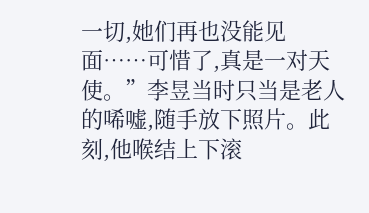一切,她们再也没能见面……可惜了,真是一对天使。”李昱当时只当是老人的唏嘘,随手放下照片。此刻,他喉结上下滚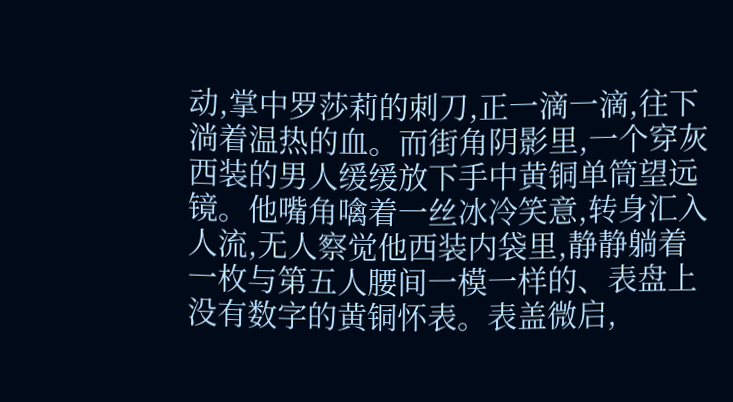动,掌中罗莎莉的刺刀,正一滴一滴,往下淌着温热的血。而街角阴影里,一个穿灰西装的男人缓缓放下手中黄铜单筒望远镜。他嘴角噙着一丝冰冷笑意,转身汇入人流,无人察觉他西装内袋里,静静躺着一枚与第五人腰间一模一样的、表盘上没有数字的黄铜怀表。表盖微启,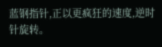蓝钢指针,正以更疯狂的速度,逆时针旋转。